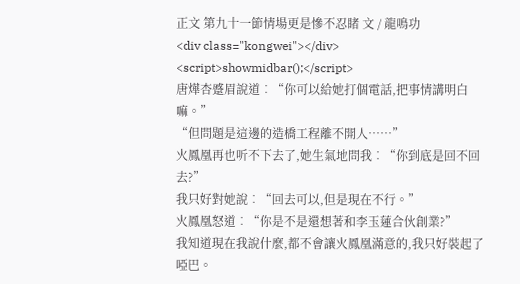正文 第九十一節情場更是慘不忍睹 文 / 龍鳴功
<div class="kongwei"></div>
<script>showmidbar();</script>
唐燁杏蹙眉說道︰“你可以給她打個電話,把事情講明白嘛。”
“但問題是這邊的造橋工程離不開人……”
火鳳凰再也听不下去了,她生氣地問我︰“你到底是回不回去?”
我只好對她說︰“回去可以,但是現在不行。”
火鳳凰怒道︰“你是不是還想著和李玉蓮合伙創業?”
我知道現在我說什麼,都不會讓火鳳凰滿意的,我只好裝起了啞巴。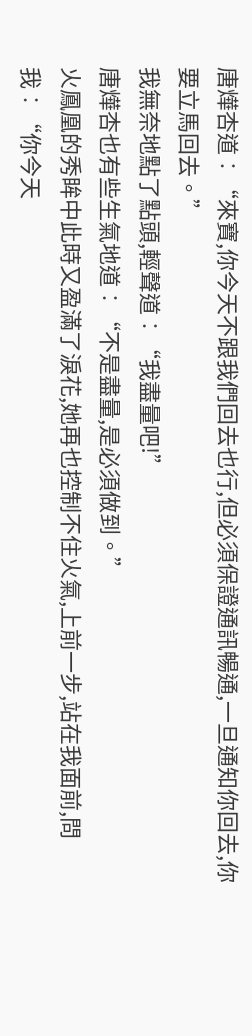唐燁杏道︰“來寶,你今天不跟我們回去也行,但必須保證通訊暢通,一旦通知你回去,你要立馬回去。”
我無奈地點了點頭,輕聲道︰“我盡量吧!”
唐燁杏也有些生氣地道︰“不是盡量,是必須做到。”
火鳳凰的秀眸中此時又盈滿了淚花,她再也控制不住火氣,上前一步,站在我面前,問我︰“你今天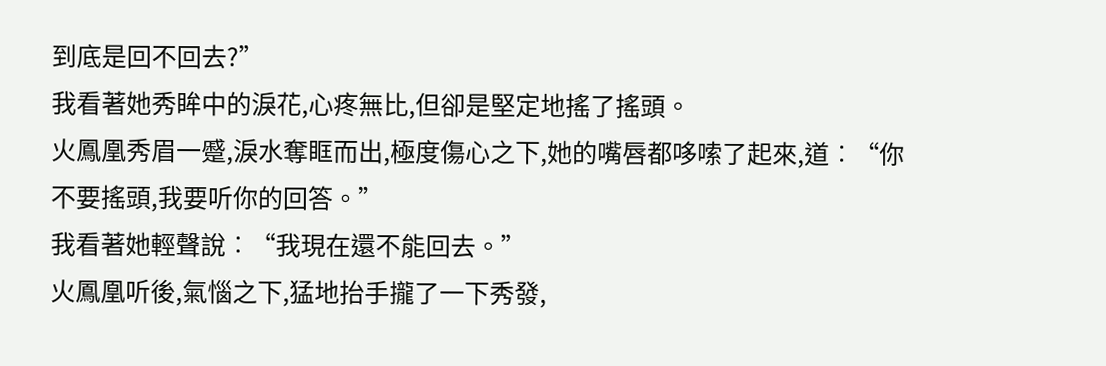到底是回不回去?”
我看著她秀眸中的淚花,心疼無比,但卻是堅定地搖了搖頭。
火鳳凰秀眉一蹙,淚水奪眶而出,極度傷心之下,她的嘴唇都哆嗦了起來,道︰“你不要搖頭,我要听你的回答。”
我看著她輕聲說︰“我現在還不能回去。”
火鳳凰听後,氣惱之下,猛地抬手攏了一下秀發,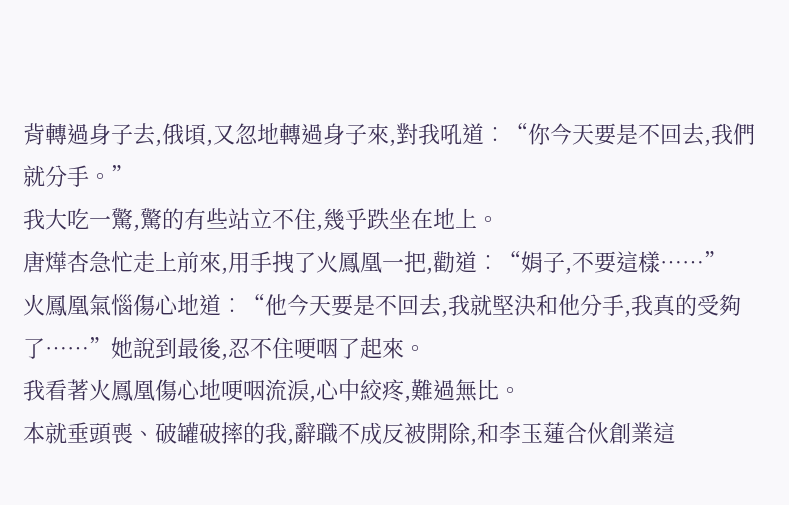背轉過身子去,俄頃,又忽地轉過身子來,對我吼道︰“你今天要是不回去,我們就分手。”
我大吃一驚,驚的有些站立不住,幾乎跌坐在地上。
唐燁杏急忙走上前來,用手拽了火鳳凰一把,勸道︰“娟子,不要這樣……”
火鳳凰氣惱傷心地道︰“他今天要是不回去,我就堅決和他分手,我真的受夠了……”她說到最後,忍不住哽咽了起來。
我看著火鳳凰傷心地哽咽流淚,心中絞疼,難過無比。
本就垂頭喪、破罐破摔的我,辭職不成反被開除,和李玉蓮合伙創業這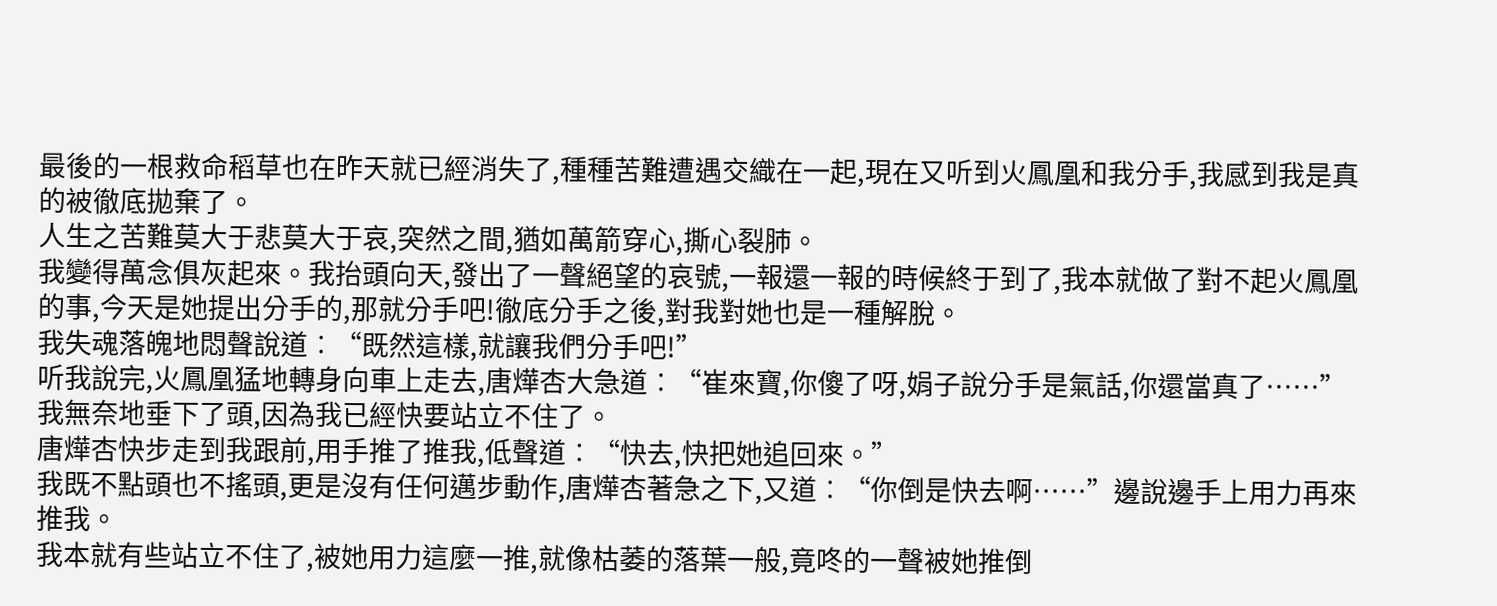最後的一根救命稻草也在昨天就已經消失了,種種苦難遭遇交織在一起,現在又听到火鳳凰和我分手,我感到我是真的被徹底拋棄了。
人生之苦難莫大于悲莫大于哀,突然之間,猶如萬箭穿心,撕心裂肺。
我變得萬念俱灰起來。我抬頭向天,發出了一聲絕望的哀號,一報還一報的時候終于到了,我本就做了對不起火鳳凰的事,今天是她提出分手的,那就分手吧!徹底分手之後,對我對她也是一種解脫。
我失魂落魄地悶聲說道︰“既然這樣,就讓我們分手吧!”
听我說完,火鳳凰猛地轉身向車上走去,唐燁杏大急道︰“崔來寶,你傻了呀,娟子說分手是氣話,你還當真了……”
我無奈地垂下了頭,因為我已經快要站立不住了。
唐燁杏快步走到我跟前,用手推了推我,低聲道︰“快去,快把她追回來。”
我既不點頭也不搖頭,更是沒有任何邁步動作,唐燁杏著急之下,又道︰“你倒是快去啊……”邊說邊手上用力再來推我。
我本就有些站立不住了,被她用力這麼一推,就像枯萎的落葉一般,竟咚的一聲被她推倒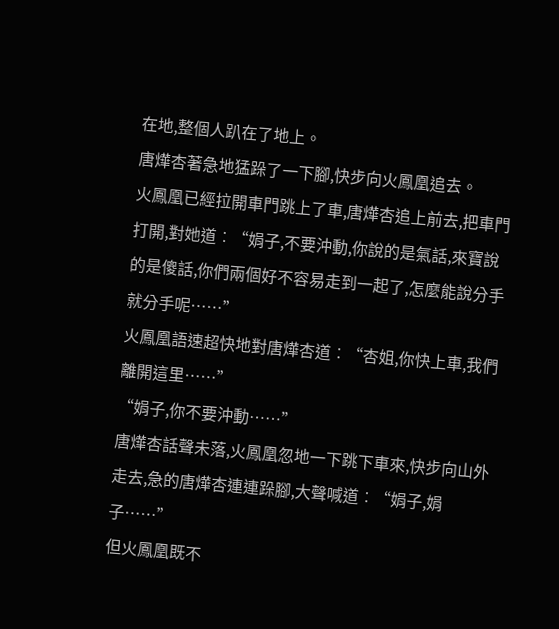在地,整個人趴在了地上。
唐燁杏著急地猛跺了一下腳,快步向火鳳凰追去。
火鳳凰已經拉開車門跳上了車,唐燁杏追上前去,把車門打開,對她道︰“娟子,不要沖動,你說的是氣話,來寶說的是傻話,你們兩個好不容易走到一起了,怎麼能說分手就分手呢……”
火鳳凰語速超快地對唐燁杏道︰“杏姐,你快上車,我們離開這里……”
“娟子,你不要沖動……”
唐燁杏話聲未落,火鳳凰忽地一下跳下車來,快步向山外走去,急的唐燁杏連連跺腳,大聲喊道︰“娟子,娟子……”
但火鳳凰既不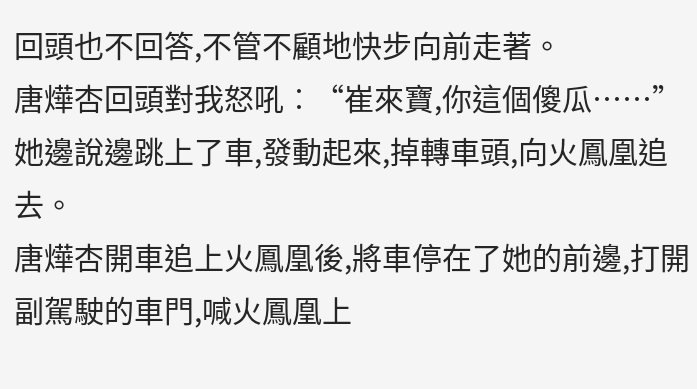回頭也不回答,不管不顧地快步向前走著。
唐燁杏回頭對我怒吼︰“崔來寶,你這個傻瓜……”她邊說邊跳上了車,發動起來,掉轉車頭,向火鳳凰追去。
唐燁杏開車追上火鳳凰後,將車停在了她的前邊,打開副駕駛的車門,喊火鳳凰上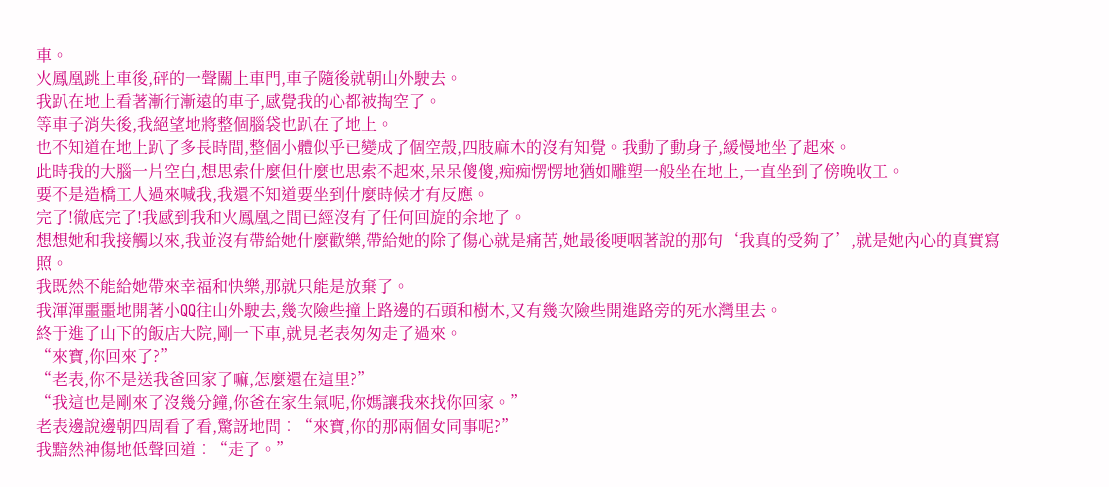車。
火鳳凰跳上車後,砰的一聲關上車門,車子隨後就朝山外駛去。
我趴在地上看著漸行漸遠的車子,感覺我的心都被掏空了。
等車子消失後,我絕望地將整個腦袋也趴在了地上。
也不知道在地上趴了多長時間,整個小體似乎已變成了個空殼,四肢麻木的沒有知覺。我動了動身子,緩慢地坐了起來。
此時我的大腦一片空白,想思索什麼但什麼也思索不起來,呆呆傻傻,痴痴愣愣地猶如雕塑一般坐在地上,一直坐到了傍晚收工。
要不是造橋工人過來喊我,我還不知道要坐到什麼時候才有反應。
完了!徹底完了!我感到我和火鳳凰之間已經沒有了任何回旋的余地了。
想想她和我接觸以來,我並沒有帶給她什麼歡樂,帶給她的除了傷心就是痛苦,她最後哽咽著說的那句‘我真的受夠了’,就是她內心的真實寫照。
我既然不能給她帶來幸福和快樂,那就只能是放棄了。
我渾渾噩噩地開著小QQ往山外駛去,幾次險些撞上路邊的石頭和樹木,又有幾次險些開進路旁的死水灣里去。
終于進了山下的飯店大院,剛一下車,就見老表匆匆走了過來。
“來寶,你回來了?”
“老表,你不是送我爸回家了嘛,怎麼還在這里?”
“我這也是剛來了沒幾分鐘,你爸在家生氣呢,你媽讓我來找你回家。”
老表邊說邊朝四周看了看,驚訝地問︰“來寶,你的那兩個女同事呢?”
我黯然神傷地低聲回道︰“走了。”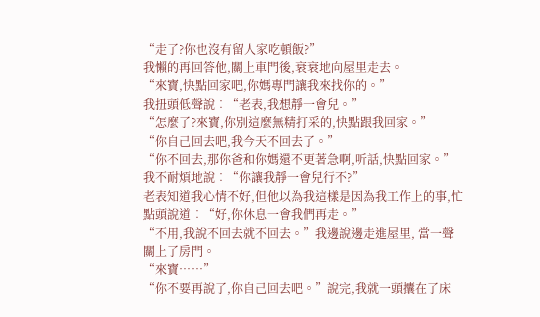“走了?你也沒有留人家吃頓飯?”
我懶的再回答他,關上車門後,衰衰地向屋里走去。
“來寶,快點回家吧,你媽專門讓我來找你的。”
我扭頭低聲說︰“老表,我想靜一會兒。”
“怎麼了?來寶,你別這麼無精打采的,快點跟我回家。”
“你自己回去吧,我今天不回去了。”
“你不回去,那你爸和你媽還不更著急啊,听話,快點回家。”
我不耐煩地說︰“你讓我靜一會兒行不?”
老表知道我心情不好,但他以為我這樣是因為我工作上的事,忙點頭說道︰“好,你休息一會我們再走。”
“不用,我說不回去就不回去。”我邊說邊走進屋里, 當一聲關上了房門。
“來寶……”
“你不要再說了,你自己回去吧。”說完,我就一頭攮在了床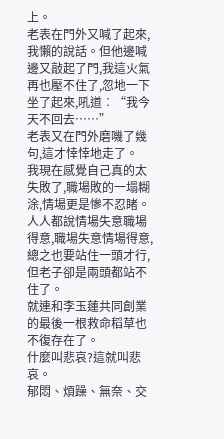上。
老表在門外又喊了起來,我懶的說話。但他邊喊邊又敲起了門,我這火氣再也壓不住了,忽地一下坐了起來,吼道︰“我今天不回去……”
老表又在門外磨嘰了幾句,這才悻悻地走了。
我現在感覺自己真的太失敗了,職場敗的一塌糊涂,情場更是慘不忍睹。
人人都說情場失意職場得意,職場失意情場得意,總之也要站住一頭才行,但老子卻是兩頭都站不住了。
就連和李玉蓮共同創業的最後一根救命稻草也不復存在了。
什麼叫悲哀?這就叫悲哀。
郁悶、煩躁、無奈、交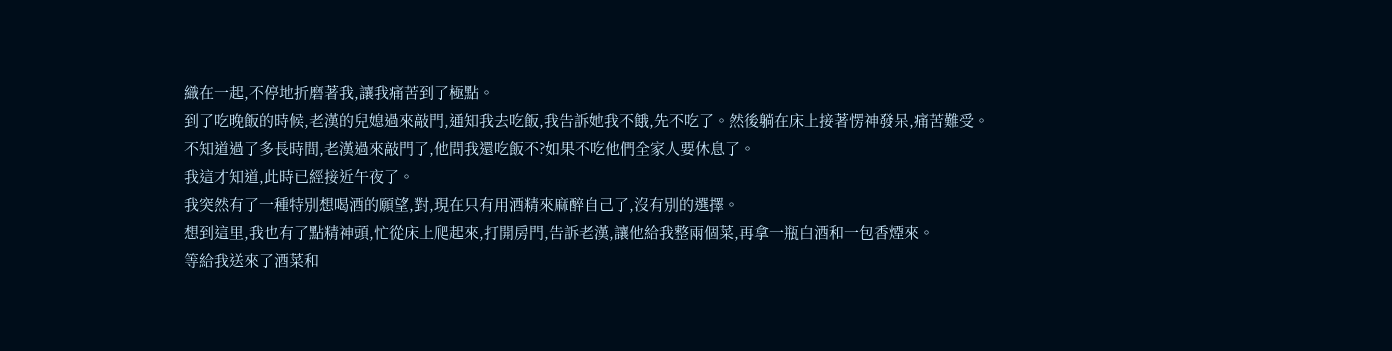織在一起,不停地折磨著我,讓我痛苦到了極點。
到了吃晚飯的時候,老漢的兒媳過來敲門,通知我去吃飯,我告訴她我不餓,先不吃了。然後躺在床上接著愣神發呆,痛苦難受。
不知道過了多長時間,老漢過來敲門了,他問我還吃飯不?如果不吃他們全家人要休息了。
我這才知道,此時已經接近午夜了。
我突然有了一種特別想喝酒的願望,對,現在只有用酒精來麻醉自己了,沒有別的選擇。
想到這里,我也有了點精神頭,忙從床上爬起來,打開房門,告訴老漢,讓他給我整兩個菜,再拿一瓶白酒和一包香煙來。
等給我送來了酒菜和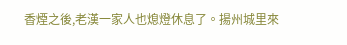香煙之後,老漢一家人也熄燈休息了。揚州城里來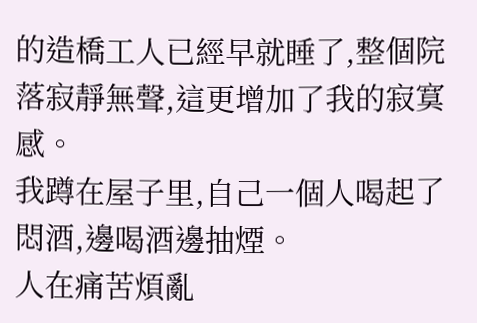的造橋工人已經早就睡了,整個院落寂靜無聲,這更增加了我的寂寞感。
我蹲在屋子里,自己一個人喝起了悶酒,邊喝酒邊抽煙。
人在痛苦煩亂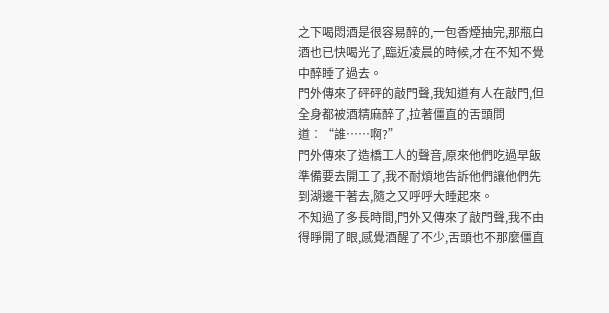之下喝悶酒是很容易醉的,一包香煙抽完,那瓶白酒也已快喝光了,臨近凌晨的時候,才在不知不覺中醉睡了過去。
門外傳來了砰砰的敲門聲,我知道有人在敲門,但全身都被酒精麻醉了,拉著僵直的舌頭問道︰“誰……啊?”
門外傳來了造橋工人的聲音,原來他們吃過早飯準備要去開工了,我不耐煩地告訴他們讓他們先到湖邊干著去,隨之又呼呼大睡起來。
不知過了多長時間,門外又傳來了敲門聲,我不由得睜開了眼,感覺酒醒了不少,舌頭也不那麼僵直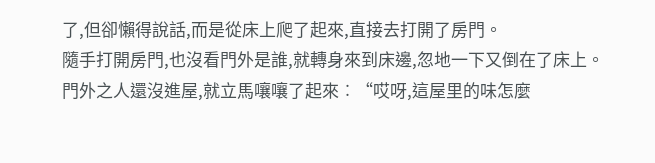了,但卻懶得說話,而是從床上爬了起來,直接去打開了房門。
隨手打開房門,也沒看門外是誰,就轉身來到床邊,忽地一下又倒在了床上。
門外之人還沒進屋,就立馬嚷嚷了起來︰“哎呀,這屋里的味怎麼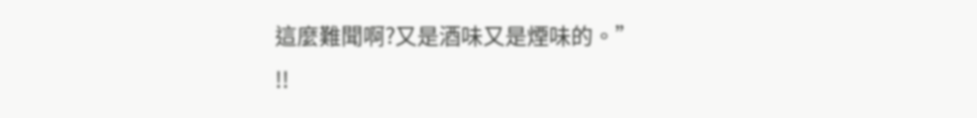這麼難聞啊?又是酒味又是煙味的。”
!!